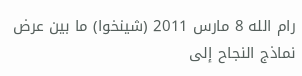رام الله 8 مارس 2011 (شينخوا) ما بين عرض نماذج النجاح إلى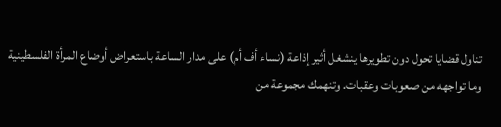تناول قضايا تحول دون تطويرها ينشغل أثير إذاعة (نساء أف أم) على مدار الساعة باستعراض أوضاع المرأة الفلسطينية وما تواجهه من صعوبات وعقبات. وتنهمك مجموعة من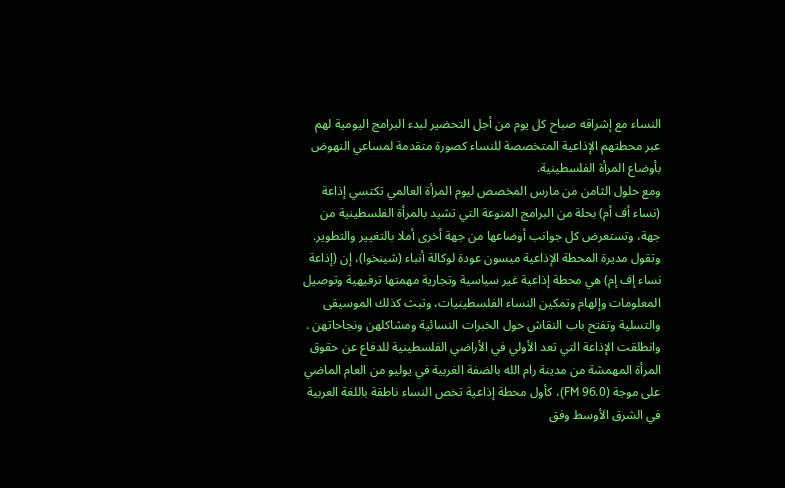النساء مع إشراقه صباح كل يوم من أجل التحضير لبدء البرامج اليومية لهم عبر محطتهم الإذاعية المتخصصة للنساء كصورة متقدمة لمساعي النهوض بأوضاع المرأة الفلسطينية.
ومع حلول الثامن من مارس المخصص ليوم المرأة العالمي تكتسي إذاعة (نساء أف أم) بحلة من البرامج المنوعة التي تشيد بالمرأة الفلسطينية من جهة، وتستعرض كل جوانب أوضاعها من جهة أخرى أملا بالتغيير والتطوير.
وتقول مديرة المحطة الإذاعية ميسون عودة لوكالة أنباء (شينخوا)، إن (إذاعة نساء إف إم) هي محطة إذاعية غير سياسية وتجارية مهمتها ترفيهية وتوصيل المعلومات وإلهام وتمكين النساء الفلسطينيات، وتبث كذلك الموسيقى والتسلية وتفتح باب النقاش حول الخبرات النسائية ومشاكلهن ونجاحاتهن .
وانطلقت الإذاعة التي تعد الأولي في الأراضي الفلسطينية للدفاع عن حقوق المرأة المهمشة من مدينة رام الله بالضفة الغربية في يوليو من العام الماضي على موجة (96.0 FM)، كأول محطة إذاعية تخص النساء ناطقة باللغة العربية في الشرق الأوسط وفق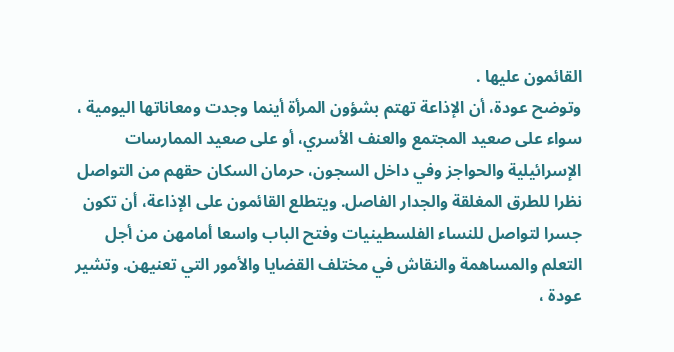القائمون عليها .
وتوضح عودة، أن الإذاعة تهتم بشؤون المرأة أينما وجدت ومعاناتها اليومية ، سواء على صعيد المجتمع والعنف الأسري، أو على صعيد الممارسات الإسرائيلية والحواجز وفي داخل السجون، حرمان السكان حقهم من التواصل نظرا للطرق المغلقة والجدار الفاصل. ويتطلع القائمون على الإذاعة، أن تكون جسرا لتواصل للنساء الفلسطينيات وفتح الباب واسعا أمامهن من أجل التعلم والمساهمة والنقاش في مختلف القضايا والأمور التي تعنيهن. وتشير عودة ،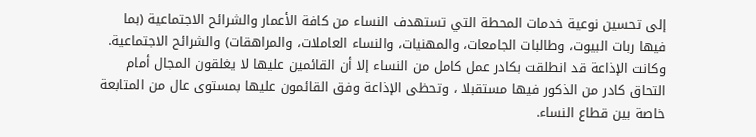إلى تحسين نوعية خدمات المحطة التي تستهدف النساء من كافة الأعمار والشرائح الاجتماعية (بما فيها ربات البيوت، وطالبات الجامعات، والمهنيات، والنساء العاملات، والمراهقات) والشرائح الاجتماعية. وكانت الإذاعة قد انطلقت بكادر عمل كامل من النساء إلا أن القائمين عليها لا يغلقون المجال أمام التحاق كادر من الذكور فيها مستقبلا ، وتحظى الإذاعة وفق القائمون عليها بمستوى عال من المتابعة خاصة بين قطاع النساء.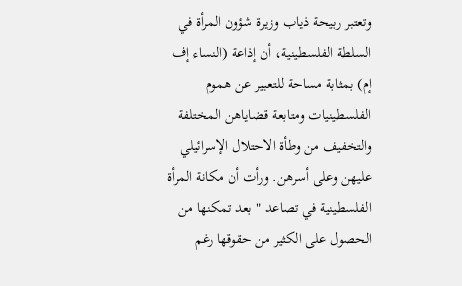وتعتبر ربيحة ذياب وزيرة شؤون المرأة في السلطة الفلسطينية، أن إذاعة (النساء إف إم) بمثابة مساحة للتعبير عن هموم الفلسطينيات ومتابعة قضاياهن المختلفة والتخفيف من وطأة الاحتلال الإسرائيلي عليهن وعلى أسرهن. ورأت أن مكانة المرأة الفلسطينية في تصاعد " بعد تمكنها من الحصول على الكثير من حقوقها رغم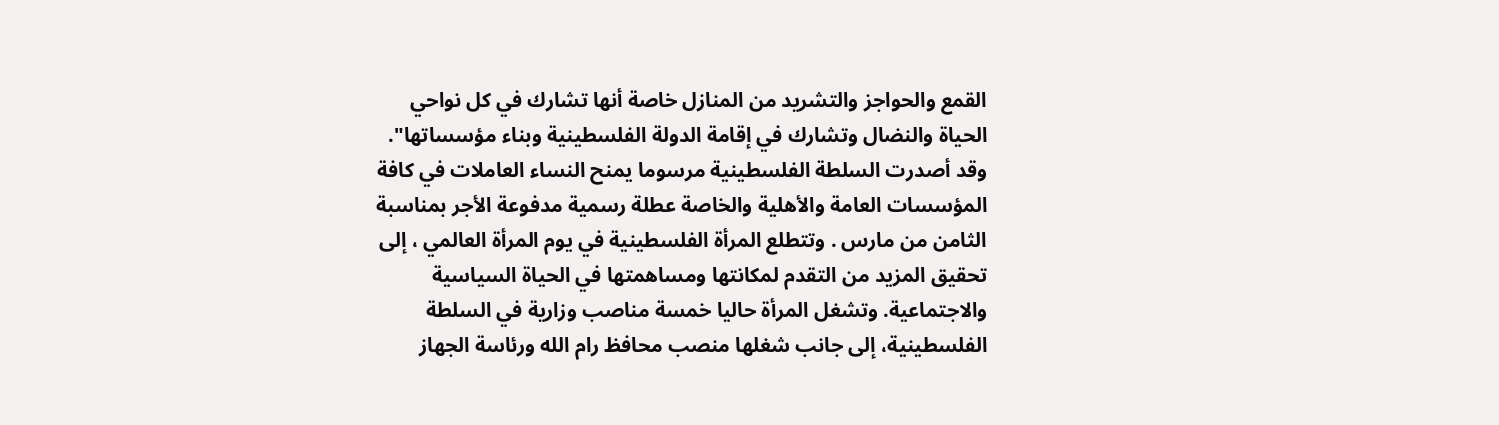القمع والحواجز والتشريد من المنازل خاصة أنها تشارك في كل نواحي الحياة والنضال وتشارك في إقامة الدولة الفلسطينية وبناء مؤسساتها". وقد أصدرت السلطة الفلسطينية مرسوما يمنح النساء العاملات في كافة المؤسسات العامة والأهلية والخاصة عطلة رسمية مدفوعة الأجر بمناسبة الثامن من مارس . وتتطلع المرأة الفلسطينية في يوم المرأة العالمي ، إلى تحقيق المزيد من التقدم لمكانتها ومساهمتها في الحياة السياسية والاجتماعية. وتشغل المرأة حاليا خمسة مناصب وزارية في السلطة الفلسطينية، إلى جانب شغلها منصب محافظ رام الله ورئاسة الجهاز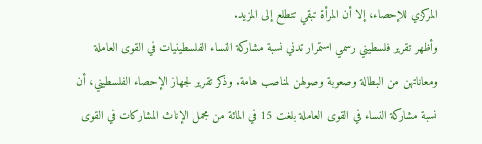المركزي للإحصاء، إلا أن المرأة تبقي تتطلع إلى المزيد.
وأظهر تقرير فلسطيني رسمي استمرار تدني نسبة مشاركة النساء الفلسطينيات في القوى العاملة ومعاناتهن من البطالة وصعوبة وصولهن لمناصب هامة. وذكر تقرير لجهاز الإحصاء الفلسطيني، أن نسبة مشاركة النساء في القوى العاملة بلغت 15 في المائة من مجمل الإناث المشاركات في القوى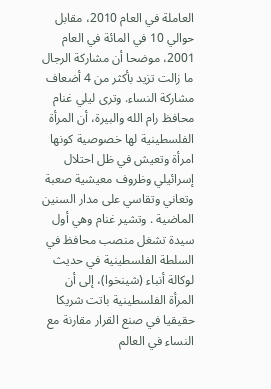العاملة في العام 2010، مقابل حوالي 10 في المائة في العام 2001، موضحا أن مشاركة الرجال ما زالت تزيد بأكثر من 4 أضعاف مشاركة النساء. وترى ليلي غنام محافظ رام الله والبيرة، أن المرأة الفلسطينية لها خصوصية كونها امرأة وتعيش في ظل احتلال إسرائيلي وظروف معيشية صعبة وتعاني وتقاسي على مدار السنين الماضية . وتشير غنام وهي أول سيدة تشغل منصب محافظ في السلطة الفلسطينية في حديث لوكالة أنباء (شينخوا)، إلى أن المرأة الفلسطينية باتت شريكا حقيقيا في صنع القرار مقارنة مع النساء في العالم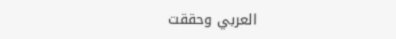العربي وحققت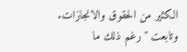الكثير من الحقوق والانجازات.
وتابعت "رغم ذلك ما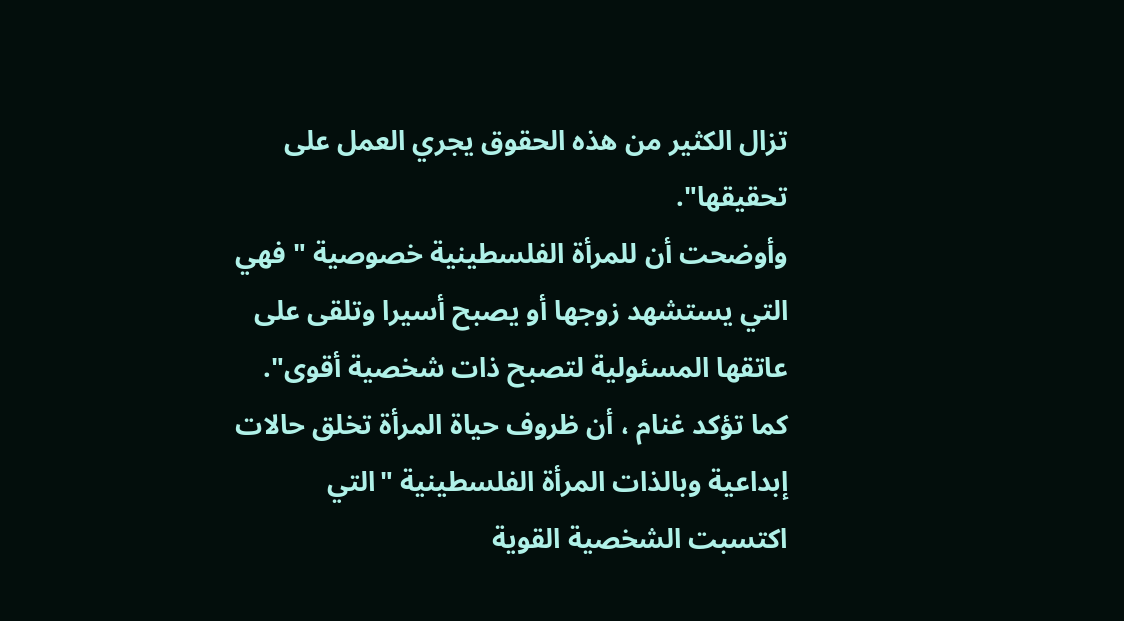تزال الكثير من هذه الحقوق يجري العمل على تحقيقها".
وأوضحت أن للمرأة الفلسطينية خصوصية " فهي التي يستشهد زوجها أو يصبح أسيرا وتلقى على عاتقها المسئولية لتصبح ذات شخصية أقوى".
كما تؤكد غنام ، أن ظروف حياة المرأة تخلق حالات إبداعية وبالذات المرأة الفلسطينية "التي اكتسبت الشخصية القوية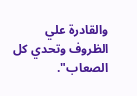والقادرة علي الظروف وتحدي كل الصعاب".